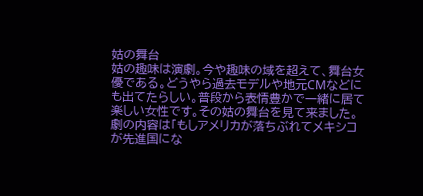姑の舞台
姑の趣味は演劇。今や趣味の域を超えて、舞台女優である。どうやら過去モデルや地元CMなどにも出てたらしい。普段から表情豊かで一緒に居て楽しい女性です。その姑の舞台を見て来ました。劇の内容は「もしアメリカが落ちぶれてメキシコが先進国にな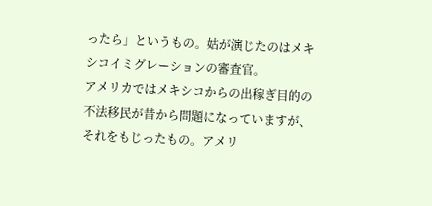ったら」というもの。姑が演じたのはメキシコイミグレーションの審査官。
アメリカではメキシコからの出稼ぎ目的の不法移民が昔から問題になっていますが、それをもじったもの。アメリ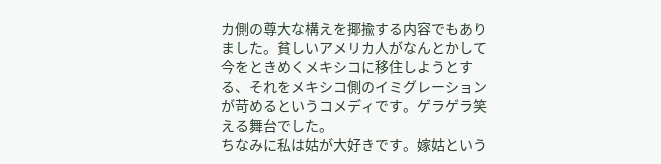カ側の尊大な構えを揶揄する内容でもありました。貧しいアメリカ人がなんとかして今をときめくメキシコに移住しようとする、それをメキシコ側のイミグレーションが苛めるというコメディです。ゲラゲラ笑える舞台でした。
ちなみに私は姑が大好きです。嫁姑という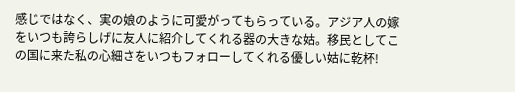感じではなく、実の娘のように可愛がってもらっている。アジア人の嫁をいつも誇らしげに友人に紹介してくれる器の大きな姑。移民としてこの国に来た私の心細さをいつもフォローしてくれる優しい姑に乾杯!